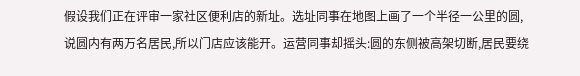假设我们正在评审一家社区便利店的新址。选址同事在地图上画了一个半径一公里的圆,说圆内有两万名居民,所以门店应该能开。运营同事却摇头:圆的东侧被高架切断,居民要绕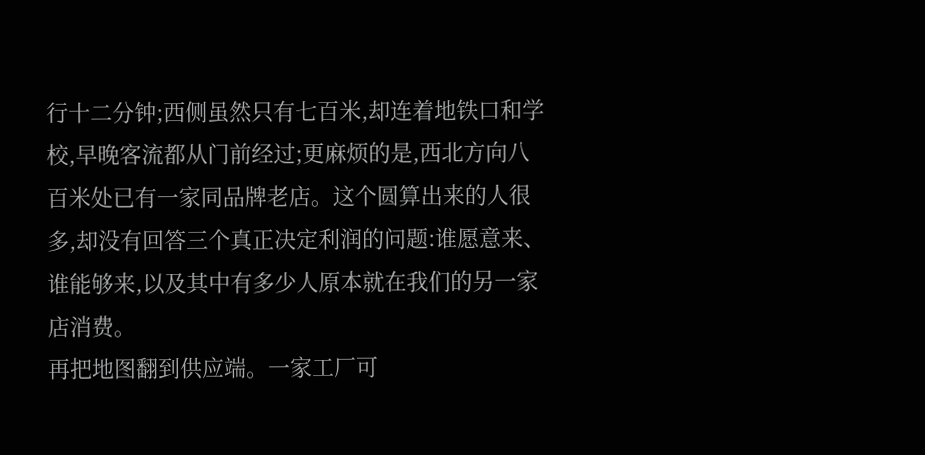行十二分钟;西侧虽然只有七百米,却连着地铁口和学校,早晚客流都从门前经过;更麻烦的是,西北方向八百米处已有一家同品牌老店。这个圆算出来的人很多,却没有回答三个真正决定利润的问题:谁愿意来、谁能够来,以及其中有多少人原本就在我们的另一家店消费。
再把地图翻到供应端。一家工厂可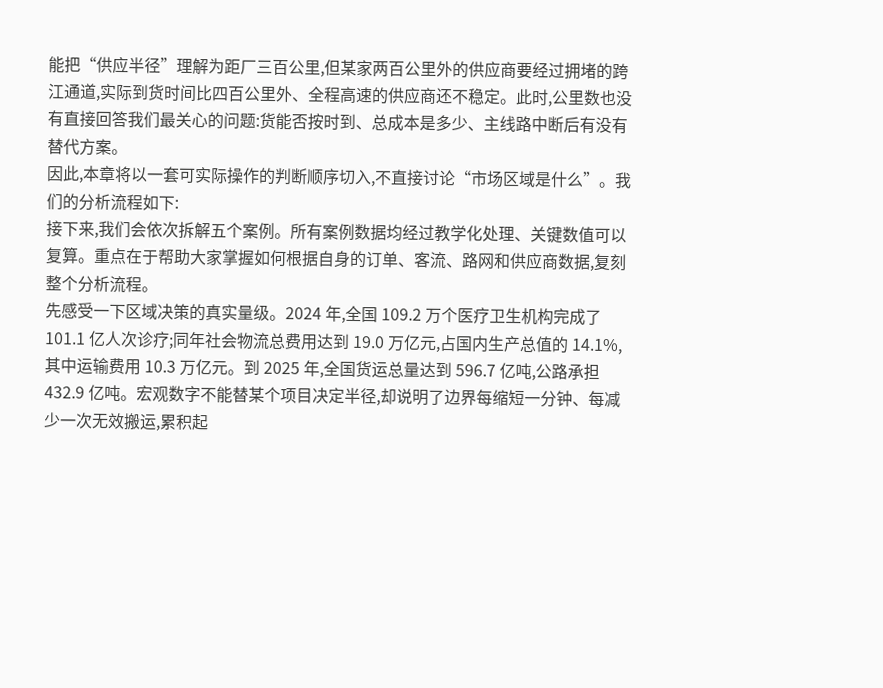能把“供应半径”理解为距厂三百公里,但某家两百公里外的供应商要经过拥堵的跨江通道,实际到货时间比四百公里外、全程高速的供应商还不稳定。此时,公里数也没有直接回答我们最关心的问题:货能否按时到、总成本是多少、主线路中断后有没有替代方案。
因此,本章将以一套可实际操作的判断顺序切入,不直接讨论“市场区域是什么”。我们的分析流程如下:
接下来,我们会依次拆解五个案例。所有案例数据均经过教学化处理、关键数值可以复算。重点在于帮助大家掌握如何根据自身的订单、客流、路网和供应商数据,复刻整个分析流程。
先感受一下区域决策的真实量级。2024 年,全国 109.2 万个医疗卫生机构完成了 101.1 亿人次诊疗;同年社会物流总费用达到 19.0 万亿元,占国内生产总值的 14.1%,其中运输费用 10.3 万亿元。到 2025 年,全国货运总量达到 596.7 亿吨,公路承担 432.9 亿吨。宏观数字不能替某个项目决定半径,却说明了边界每缩短一分钟、每减少一次无效搬运,累积起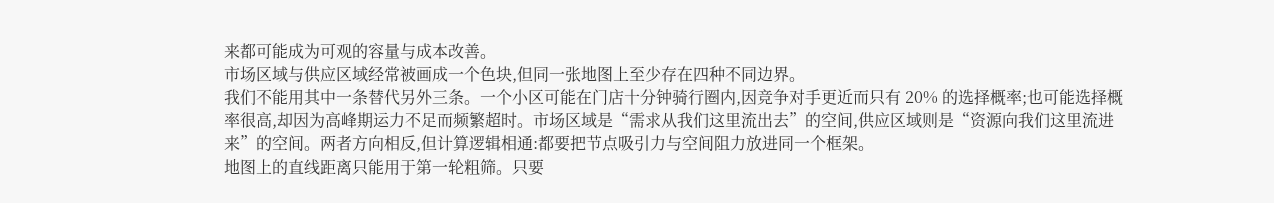来都可能成为可观的容量与成本改善。
市场区域与供应区域经常被画成一个色块,但同一张地图上至少存在四种不同边界。
我们不能用其中一条替代另外三条。一个小区可能在门店十分钟骑行圈内,因竞争对手更近而只有 20% 的选择概率;也可能选择概率很高,却因为高峰期运力不足而频繁超时。市场区域是“需求从我们这里流出去”的空间,供应区域则是“资源向我们这里流进来”的空间。两者方向相反,但计算逻辑相通:都要把节点吸引力与空间阻力放进同一个框架。
地图上的直线距离只能用于第一轮粗筛。只要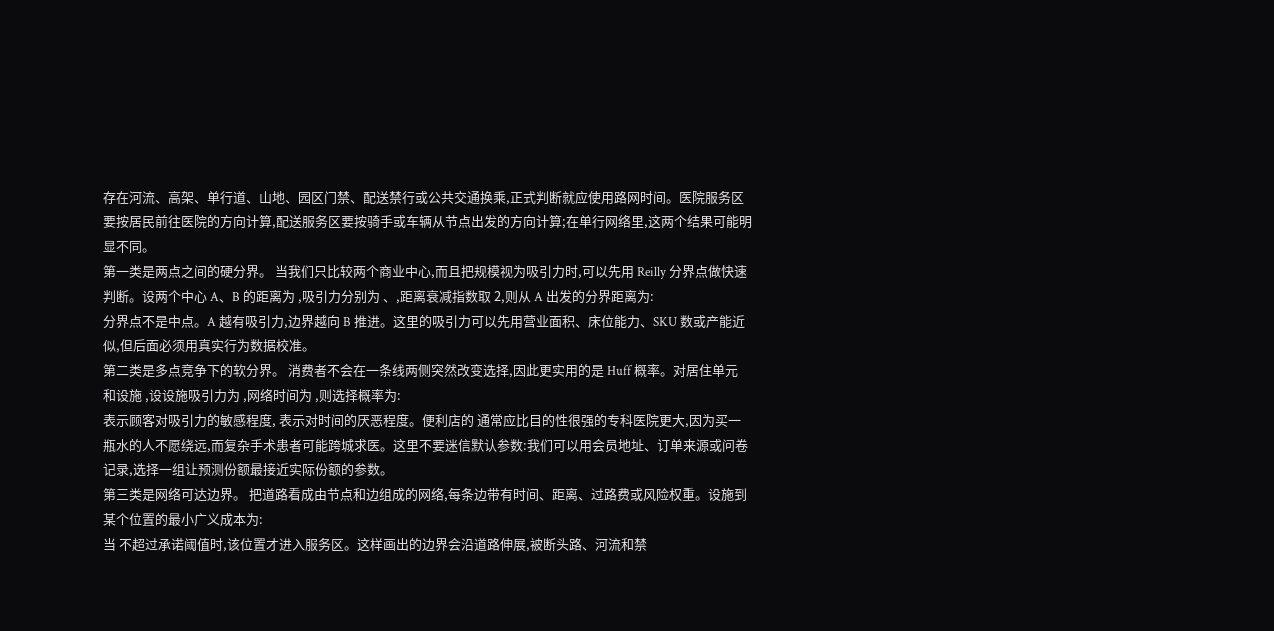存在河流、高架、单行道、山地、园区门禁、配送禁行或公共交通换乘,正式判断就应使用路网时间。医院服务区要按居民前往医院的方向计算,配送服务区要按骑手或车辆从节点出发的方向计算;在单行网络里,这两个结果可能明显不同。
第一类是两点之间的硬分界。 当我们只比较两个商业中心,而且把规模视为吸引力时,可以先用 Reilly 分界点做快速判断。设两个中心 A、B 的距离为 ,吸引力分别为 、,距离衰减指数取 2,则从 A 出发的分界距离为:
分界点不是中点。A 越有吸引力,边界越向 B 推进。这里的吸引力可以先用营业面积、床位能力、SKU 数或产能近似,但后面必须用真实行为数据校准。
第二类是多点竞争下的软分界。 消费者不会在一条线两侧突然改变选择,因此更实用的是 Huff 概率。对居住单元 和设施 ,设设施吸引力为 ,网络时间为 ,则选择概率为:
表示顾客对吸引力的敏感程度, 表示对时间的厌恶程度。便利店的 通常应比目的性很强的专科医院更大,因为买一瓶水的人不愿绕远,而复杂手术患者可能跨城求医。这里不要迷信默认参数:我们可以用会员地址、订单来源或问卷记录,选择一组让预测份额最接近实际份额的参数。
第三类是网络可达边界。 把道路看成由节点和边组成的网络,每条边带有时间、距离、过路费或风险权重。设施到某个位置的最小广义成本为:
当 不超过承诺阈值时,该位置才进入服务区。这样画出的边界会沿道路伸展,被断头路、河流和禁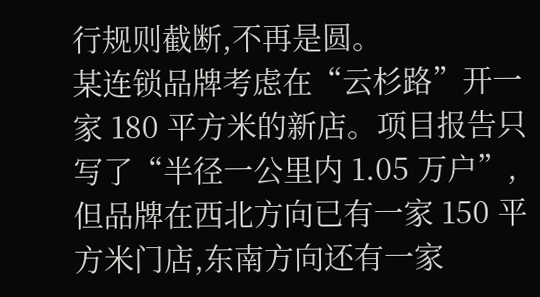行规则截断,不再是圆。
某连锁品牌考虑在“云杉路”开一家 180 平方米的新店。项目报告只写了“半径一公里内 1.05 万户”,但品牌在西北方向已有一家 150 平方米门店,东南方向还有一家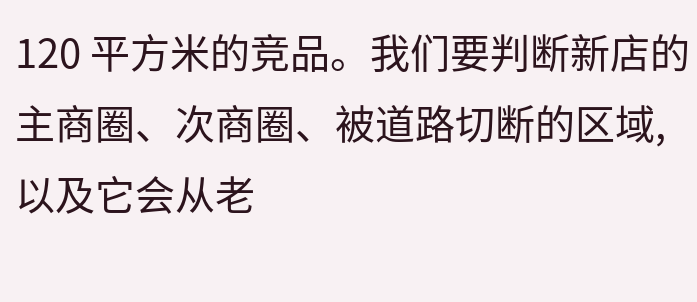120 平方米的竞品。我们要判断新店的主商圈、次商圈、被道路切断的区域,以及它会从老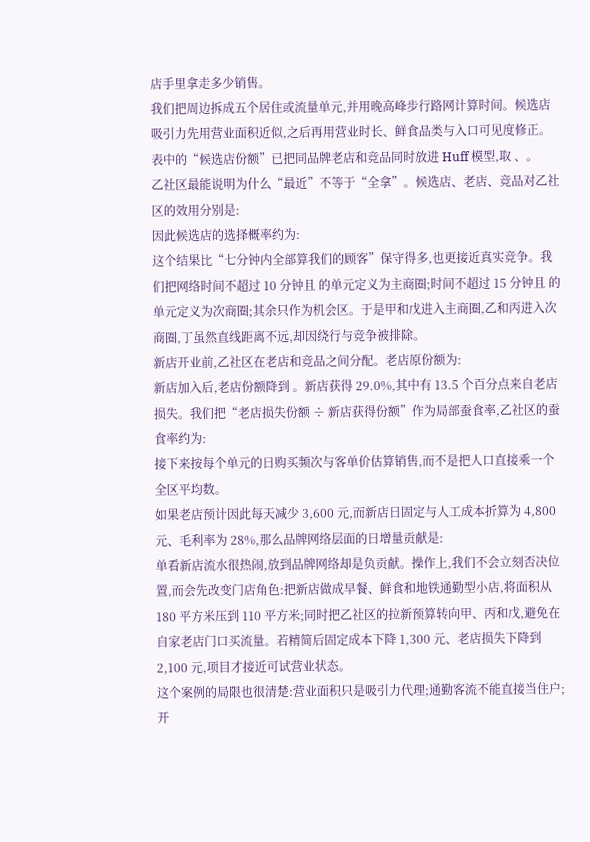店手里拿走多少销售。
我们把周边拆成五个居住或流量单元,并用晚高峰步行路网计算时间。候选店吸引力先用营业面积近似,之后再用营业时长、鲜食品类与入口可见度修正。表中的“候选店份额”已把同品牌老店和竞品同时放进 Huff 模型,取 、。
乙社区最能说明为什么“最近”不等于“全拿”。候选店、老店、竞品对乙社区的效用分别是:
因此候选店的选择概率约为:
这个结果比“七分钟内全部算我们的顾客”保守得多,也更接近真实竞争。我们把网络时间不超过 10 分钟且 的单元定义为主商圈;时间不超过 15 分钟且 的单元定义为次商圈;其余只作为机会区。于是甲和戊进入主商圈,乙和丙进入次商圈,丁虽然直线距离不远,却因绕行与竞争被排除。
新店开业前,乙社区在老店和竞品之间分配。老店原份额为:
新店加入后,老店份额降到 。新店获得 29.0%,其中有 13.5 个百分点来自老店损失。我们把“老店损失份额 ÷ 新店获得份额”作为局部蚕食率,乙社区的蚕食率约为:
接下来按每个单元的日购买频次与客单价估算销售,而不是把人口直接乘一个全区平均数。
如果老店预计因此每天减少 3,600 元,而新店日固定与人工成本折算为 4,800 元、毛利率为 28%,那么品牌网络层面的日增量贡献是:
单看新店流水很热闹,放到品牌网络却是负贡献。操作上,我们不会立刻否决位置,而会先改变门店角色:把新店做成早餐、鲜食和地铁通勤型小店,将面积从 180 平方米压到 110 平方米;同时把乙社区的拉新预算转向甲、丙和戊,避免在自家老店门口买流量。若精简后固定成本下降 1,300 元、老店损失下降到 2,100 元,项目才接近可试营业状态。
这个案例的局限也很清楚:营业面积只是吸引力代理;通勤客流不能直接当住户;开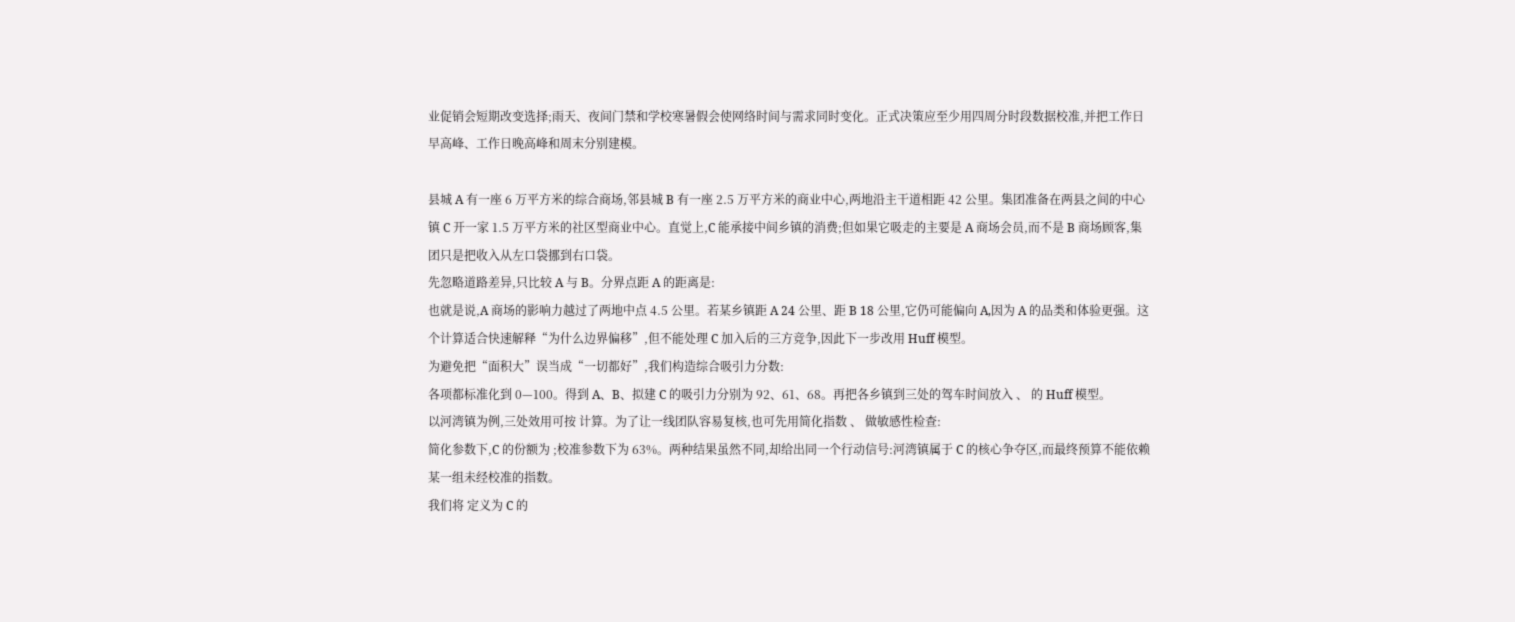业促销会短期改变选择;雨天、夜间门禁和学校寒暑假会使网络时间与需求同时变化。正式决策应至少用四周分时段数据校准,并把工作日早高峰、工作日晚高峰和周末分别建模。

县城 A 有一座 6 万平方米的综合商场,邻县城 B 有一座 2.5 万平方米的商业中心,两地沿主干道相距 42 公里。集团准备在两县之间的中心镇 C 开一家 1.5 万平方米的社区型商业中心。直觉上,C 能承接中间乡镇的消费;但如果它吸走的主要是 A 商场会员,而不是 B 商场顾客,集团只是把收入从左口袋挪到右口袋。
先忽略道路差异,只比较 A 与 B。分界点距 A 的距离是:
也就是说,A 商场的影响力越过了两地中点 4.5 公里。若某乡镇距 A 24 公里、距 B 18 公里,它仍可能偏向 A,因为 A 的品类和体验更强。这个计算适合快速解释“为什么边界偏移”,但不能处理 C 加入后的三方竞争,因此下一步改用 Huff 模型。
为避免把“面积大”误当成“一切都好”,我们构造综合吸引力分数:
各项都标准化到 0—100。得到 A、B、拟建 C 的吸引力分别为 92、61、68。再把各乡镇到三处的驾车时间放入 、 的 Huff 模型。
以河湾镇为例,三处效用可按 计算。为了让一线团队容易复核,也可先用简化指数 、 做敏感性检查:
简化参数下,C 的份额为 ;校准参数下为 63%。两种结果虽然不同,却给出同一个行动信号:河湾镇属于 C 的核心争夺区,而最终预算不能依赖某一组未经校准的指数。
我们将 定义为 C 的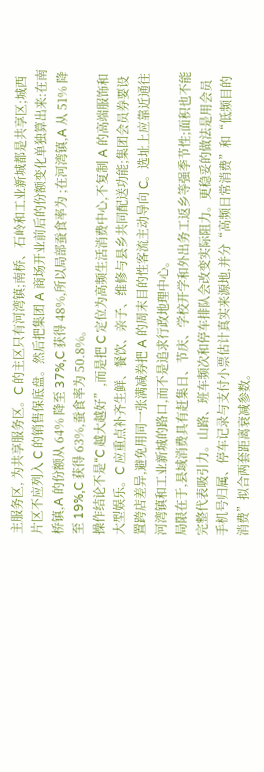主服务区, 为共享服务区。C 的主区只有河湾镇;南桥、石岭和工业新城都是共享区;城西片区不应列入 C 的销售保底盘。然后把集团 A 商场开业前后的份额变化单独算出来:在南桥镇,A 的份额从 64% 降至 37%,C 获得 48%,所以局部蚕食率为 ;在河湾镇,A 从 51% 降至 19%,C 获得 63%,蚕食率为 50.8%。
操作结论不是“C 越大越好”,而是把 C 定位为高频生活消费中心,不复制 A 的高端服饰和大型娱乐。C 应重点补齐生鲜、餐饮、亲子、维修与县乡共同配送功能;集团会员券要设置跨店差异,避免用同一张满减券把 A 的周末目的性客流主动导向 C。选址上应靠近通往河湾镇和工业新城的路口,而不是追求行政地理中心。
局限在于,县域消费具有赶集日、节庆、学校开学和外出务工返乡等强季节性;面积也不能完整代表吸引力。山路、班车频次和停车排队会改变实际阻力。更稳妥的做法是用会员手机号归属、停车记录与支付小票估计真实来源地,并分“高频日常消费”和“低频目的消费”拟合两套距离衰减参数。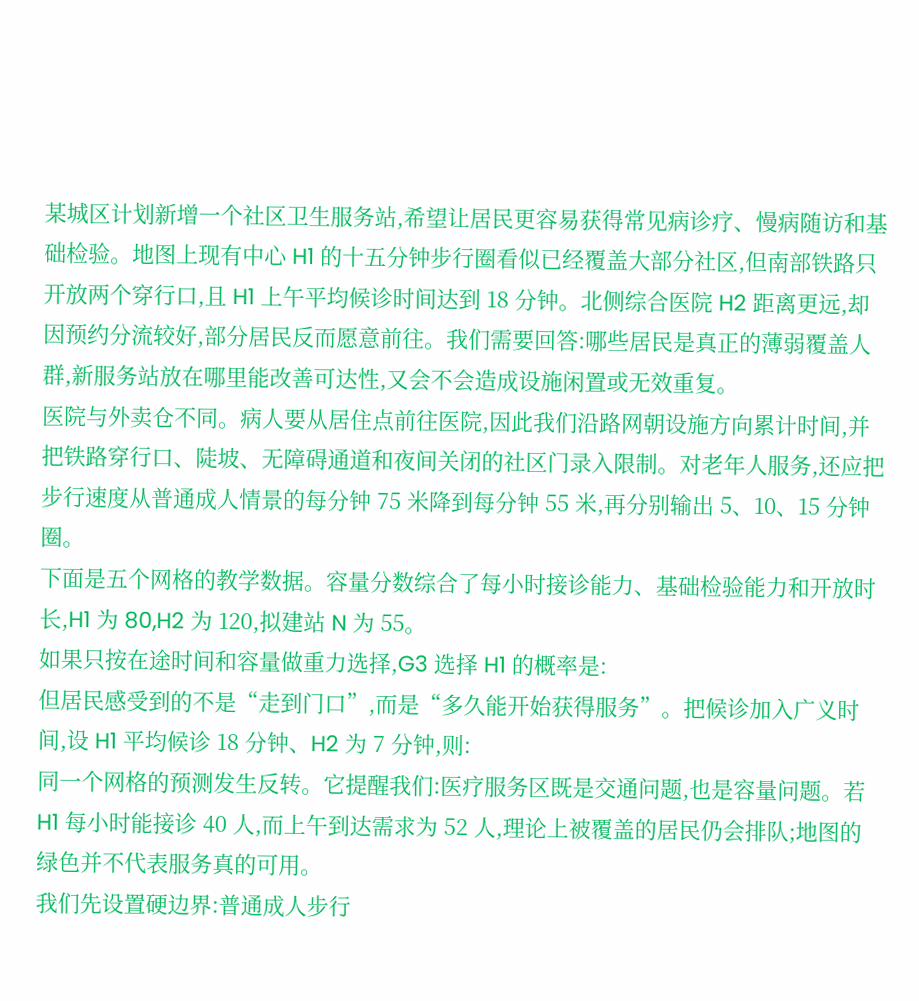某城区计划新增一个社区卫生服务站,希望让居民更容易获得常见病诊疗、慢病随访和基础检验。地图上现有中心 H1 的十五分钟步行圈看似已经覆盖大部分社区,但南部铁路只开放两个穿行口,且 H1 上午平均候诊时间达到 18 分钟。北侧综合医院 H2 距离更远,却因预约分流较好,部分居民反而愿意前往。我们需要回答:哪些居民是真正的薄弱覆盖人群,新服务站放在哪里能改善可达性,又会不会造成设施闲置或无效重复。
医院与外卖仓不同。病人要从居住点前往医院,因此我们沿路网朝设施方向累计时间,并把铁路穿行口、陡坡、无障碍通道和夜间关闭的社区门录入限制。对老年人服务,还应把步行速度从普通成人情景的每分钟 75 米降到每分钟 55 米,再分别输出 5、10、15 分钟圈。
下面是五个网格的教学数据。容量分数综合了每小时接诊能力、基础检验能力和开放时长,H1 为 80,H2 为 120,拟建站 N 为 55。
如果只按在途时间和容量做重力选择,G3 选择 H1 的概率是:
但居民感受到的不是“走到门口”,而是“多久能开始获得服务”。把候诊加入广义时间,设 H1 平均候诊 18 分钟、H2 为 7 分钟,则:
同一个网格的预测发生反转。它提醒我们:医疗服务区既是交通问题,也是容量问题。若 H1 每小时能接诊 40 人,而上午到达需求为 52 人,理论上被覆盖的居民仍会排队;地图的绿色并不代表服务真的可用。
我们先设置硬边界:普通成人步行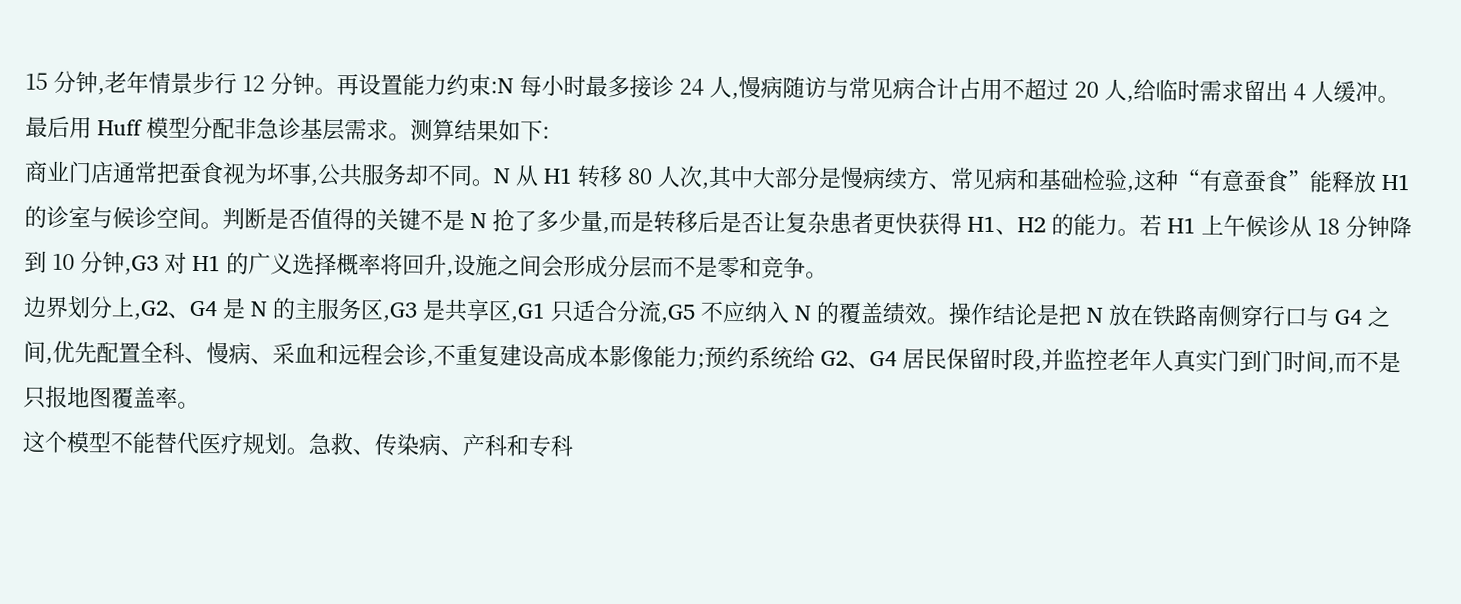15 分钟,老年情景步行 12 分钟。再设置能力约束:N 每小时最多接诊 24 人,慢病随访与常见病合计占用不超过 20 人,给临时需求留出 4 人缓冲。最后用 Huff 模型分配非急诊基层需求。测算结果如下:
商业门店通常把蚕食视为坏事,公共服务却不同。N 从 H1 转移 80 人次,其中大部分是慢病续方、常见病和基础检验,这种“有意蚕食”能释放 H1 的诊室与候诊空间。判断是否值得的关键不是 N 抢了多少量,而是转移后是否让复杂患者更快获得 H1、H2 的能力。若 H1 上午候诊从 18 分钟降到 10 分钟,G3 对 H1 的广义选择概率将回升,设施之间会形成分层而不是零和竞争。
边界划分上,G2、G4 是 N 的主服务区,G3 是共享区,G1 只适合分流,G5 不应纳入 N 的覆盖绩效。操作结论是把 N 放在铁路南侧穿行口与 G4 之间,优先配置全科、慢病、采血和远程会诊,不重复建设高成本影像能力;预约系统给 G2、G4 居民保留时段,并监控老年人真实门到门时间,而不是只报地图覆盖率。
这个模型不能替代医疗规划。急救、传染病、产科和专科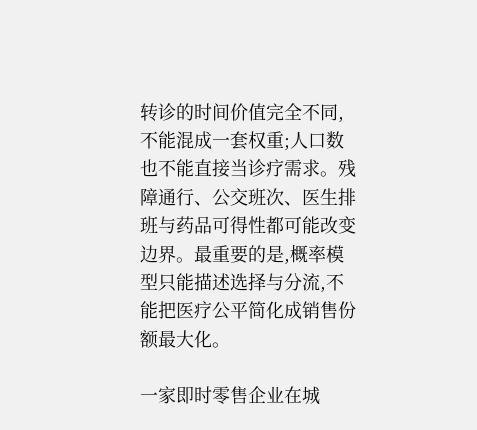转诊的时间价值完全不同,不能混成一套权重;人口数也不能直接当诊疗需求。残障通行、公交班次、医生排班与药品可得性都可能改变边界。最重要的是,概率模型只能描述选择与分流,不能把医疗公平简化成销售份额最大化。

一家即时零售企业在城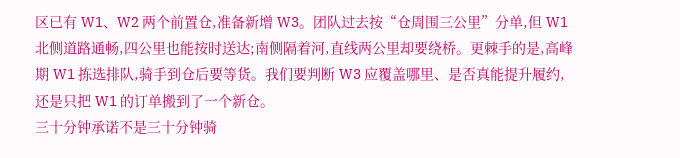区已有 W1、W2 两个前置仓,准备新增 W3。团队过去按“仓周围三公里”分单,但 W1 北侧道路通畅,四公里也能按时送达;南侧隔着河,直线两公里却要绕桥。更棘手的是,高峰期 W1 拣选排队,骑手到仓后要等货。我们要判断 W3 应覆盖哪里、是否真能提升履约,还是只把 W1 的订单搬到了一个新仓。
三十分钟承诺不是三十分钟骑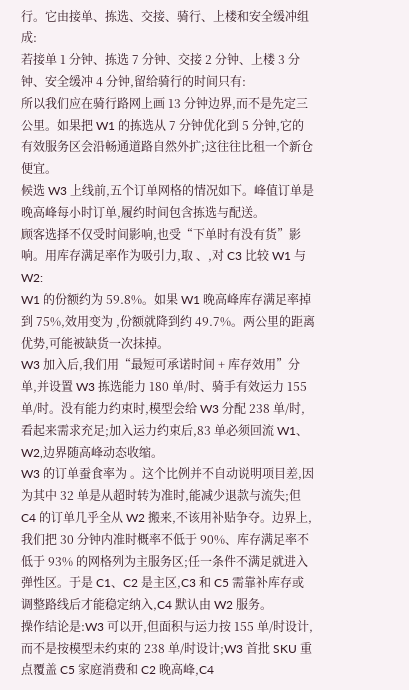行。它由接单、拣选、交接、骑行、上楼和安全缓冲组成:
若接单 1 分钟、拣选 7 分钟、交接 2 分钟、上楼 3 分钟、安全缓冲 4 分钟,留给骑行的时间只有:
所以我们应在骑行路网上画 13 分钟边界,而不是先定三公里。如果把 W1 的拣选从 7 分钟优化到 5 分钟,它的有效服务区会沿畅通道路自然外扩;这往往比租一个新仓便宜。
候选 W3 上线前,五个订单网格的情况如下。峰值订单是晚高峰每小时订单,履约时间包含拣选与配送。
顾客选择不仅受时间影响,也受“下单时有没有货”影响。用库存满足率作为吸引力,取 、,对 C3 比较 W1 与 W2:
W1 的份额约为 59.8%。如果 W1 晚高峰库存满足率掉到 75%,效用变为 ,份额就降到约 49.7%。两公里的距离优势,可能被缺货一次抹掉。
W3 加入后,我们用“最短可承诺时间 + 库存效用”分单,并设置 W3 拣选能力 180 单/时、骑手有效运力 155 单/时。没有能力约束时,模型会给 W3 分配 238 单/时,看起来需求充足;加入运力约束后,83 单必须回流 W1、W2,边界随高峰动态收缩。
W3 的订单蚕食率为 。这个比例并不自动说明项目差,因为其中 32 单是从超时转为准时,能减少退款与流失;但 C4 的订单几乎全从 W2 搬来,不该用补贴争夺。边界上,我们把 30 分钟内准时概率不低于 90%、库存满足率不低于 93% 的网格列为主服务区;任一条件不满足就进入弹性区。于是 C1、C2 是主区,C3 和 C5 需靠补库存或调整路线后才能稳定纳入,C4 默认由 W2 服务。
操作结论是:W3 可以开,但面积与运力按 155 单/时设计,而不是按模型未约束的 238 单/时设计;W3 首批 SKU 重点覆盖 C5 家庭消费和 C2 晚高峰,C4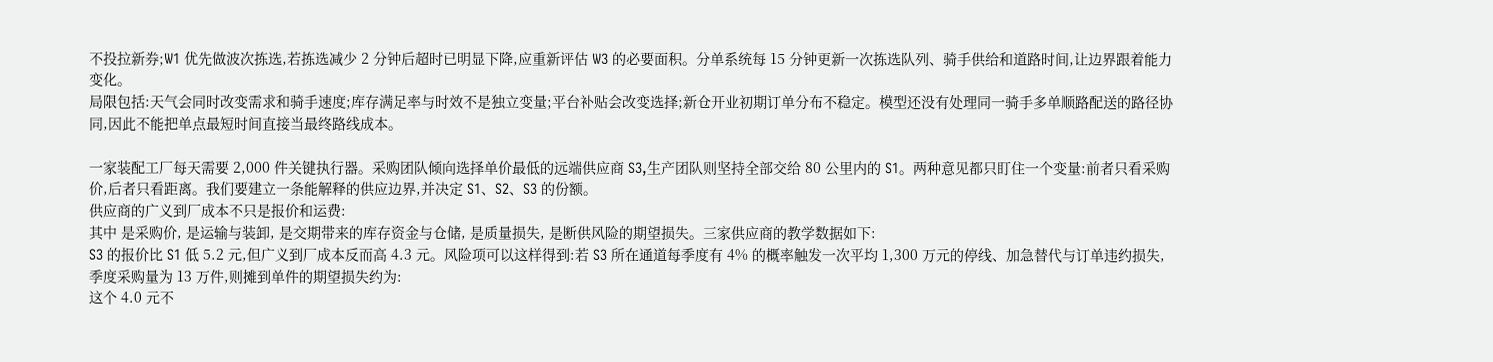不投拉新券;W1 优先做波次拣选,若拣选减少 2 分钟后超时已明显下降,应重新评估 W3 的必要面积。分单系统每 15 分钟更新一次拣选队列、骑手供给和道路时间,让边界跟着能力变化。
局限包括:天气会同时改变需求和骑手速度;库存满足率与时效不是独立变量;平台补贴会改变选择;新仓开业初期订单分布不稳定。模型还没有处理同一骑手多单顺路配送的路径协同,因此不能把单点最短时间直接当最终路线成本。

一家装配工厂每天需要 2,000 件关键执行器。采购团队倾向选择单价最低的远端供应商 S3,生产团队则坚持全部交给 80 公里内的 S1。两种意见都只盯住一个变量:前者只看采购价,后者只看距离。我们要建立一条能解释的供应边界,并决定 S1、S2、S3 的份额。
供应商的广义到厂成本不只是报价和运费:
其中 是采购价, 是运输与装卸, 是交期带来的库存资金与仓储, 是质量损失, 是断供风险的期望损失。三家供应商的教学数据如下:
S3 的报价比 S1 低 5.2 元,但广义到厂成本反而高 4.3 元。风险项可以这样得到:若 S3 所在通道每季度有 4% 的概率触发一次平均 1,300 万元的停线、加急替代与订单违约损失,季度采购量为 13 万件,则摊到单件的期望损失约为:
这个 4.0 元不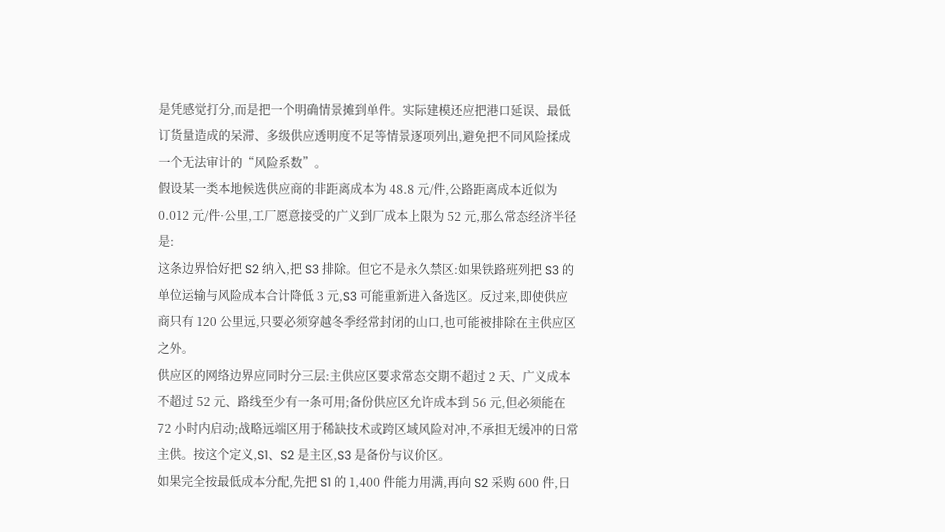是凭感觉打分,而是把一个明确情景摊到单件。实际建模还应把港口延误、最低订货量造成的呆滞、多级供应透明度不足等情景逐项列出,避免把不同风险揉成一个无法审计的“风险系数”。
假设某一类本地候选供应商的非距离成本为 48.8 元/件,公路距离成本近似为 0.012 元/件·公里,工厂愿意接受的广义到厂成本上限为 52 元,那么常态经济半径是:
这条边界恰好把 S2 纳入,把 S3 排除。但它不是永久禁区:如果铁路班列把 S3 的单位运输与风险成本合计降低 3 元,S3 可能重新进入备选区。反过来,即使供应商只有 120 公里远,只要必须穿越冬季经常封闭的山口,也可能被排除在主供应区之外。
供应区的网络边界应同时分三层:主供应区要求常态交期不超过 2 天、广义成本不超过 52 元、路线至少有一条可用;备份供应区允许成本到 56 元,但必须能在 72 小时内启动;战略远端区用于稀缺技术或跨区域风险对冲,不承担无缓冲的日常主供。按这个定义,S1、S2 是主区,S3 是备份与议价区。
如果完全按最低成本分配,先把 S1 的 1,400 件能力用满,再向 S2 采购 600 件,日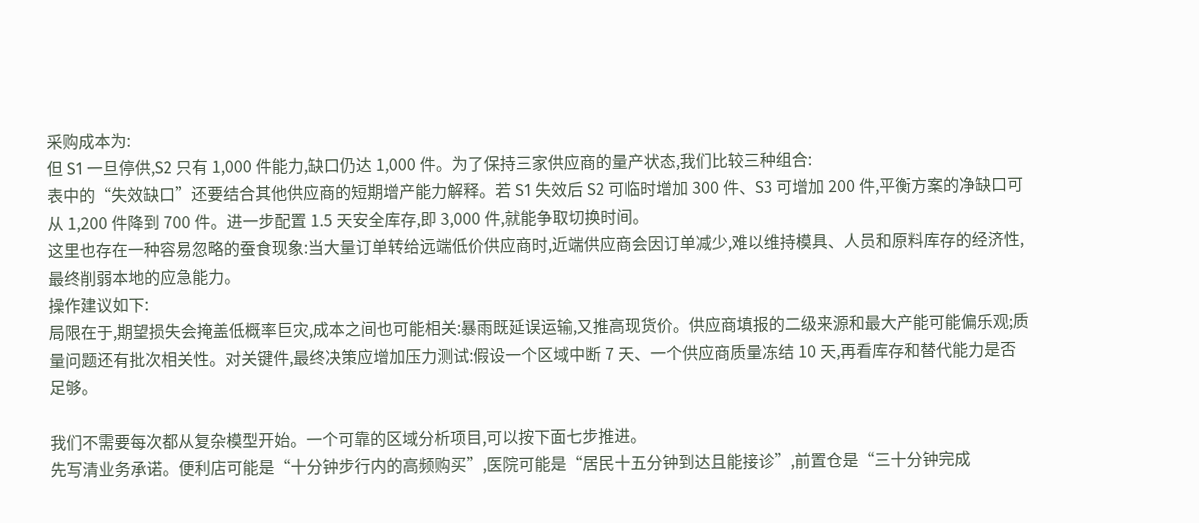采购成本为:
但 S1 一旦停供,S2 只有 1,000 件能力,缺口仍达 1,000 件。为了保持三家供应商的量产状态,我们比较三种组合:
表中的“失效缺口”还要结合其他供应商的短期增产能力解释。若 S1 失效后 S2 可临时增加 300 件、S3 可增加 200 件,平衡方案的净缺口可从 1,200 件降到 700 件。进一步配置 1.5 天安全库存,即 3,000 件,就能争取切换时间。
这里也存在一种容易忽略的蚕食现象:当大量订单转给远端低价供应商时,近端供应商会因订单减少,难以维持模具、人员和原料库存的经济性,最终削弱本地的应急能力。
操作建议如下:
局限在于,期望损失会掩盖低概率巨灾,成本之间也可能相关:暴雨既延误运输,又推高现货价。供应商填报的二级来源和最大产能可能偏乐观;质量问题还有批次相关性。对关键件,最终决策应增加压力测试:假设一个区域中断 7 天、一个供应商质量冻结 10 天,再看库存和替代能力是否足够。

我们不需要每次都从复杂模型开始。一个可靠的区域分析项目,可以按下面七步推进。
先写清业务承诺。便利店可能是“十分钟步行内的高频购买”,医院可能是“居民十五分钟到达且能接诊”,前置仓是“三十分钟完成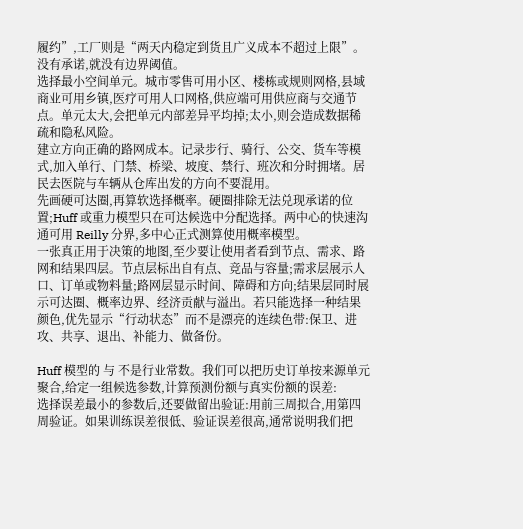履约”,工厂则是“两天内稳定到货且广义成本不超过上限”。没有承诺,就没有边界阈值。
选择最小空间单元。城市零售可用小区、楼栋或规则网格,县域商业可用乡镇,医疗可用人口网格,供应端可用供应商与交通节点。单元太大,会把单元内部差异平均掉;太小,则会造成数据稀疏和隐私风险。
建立方向正确的路网成本。记录步行、骑行、公交、货车等模式,加入单行、门禁、桥梁、坡度、禁行、班次和分时拥堵。居民去医院与车辆从仓库出发的方向不要混用。
先画硬可达圈,再算软选择概率。硬圈排除无法兑现承诺的位置;Huff 或重力模型只在可达候选中分配选择。两中心的快速沟通可用 Reilly 分界,多中心正式测算使用概率模型。
一张真正用于决策的地图,至少要让使用者看到节点、需求、路网和结果四层。节点层标出自有点、竞品与容量;需求层展示人口、订单或物料量;路网层显示时间、障碍和方向;结果层同时展示可达圈、概率边界、经济贡献与溢出。若只能选择一种结果颜色,优先显示“行动状态”而不是漂亮的连续色带:保卫、进攻、共享、退出、补能力、做备份。

Huff 模型的 与 不是行业常数。我们可以把历史订单按来源单元聚合,给定一组候选参数,计算预测份额与真实份额的误差:
选择误差最小的参数后,还要做留出验证:用前三周拟合,用第四周验证。如果训练误差很低、验证误差很高,通常说明我们把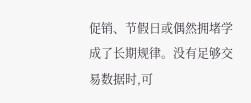促销、节假日或偶然拥堵学成了长期规律。没有足够交易数据时,可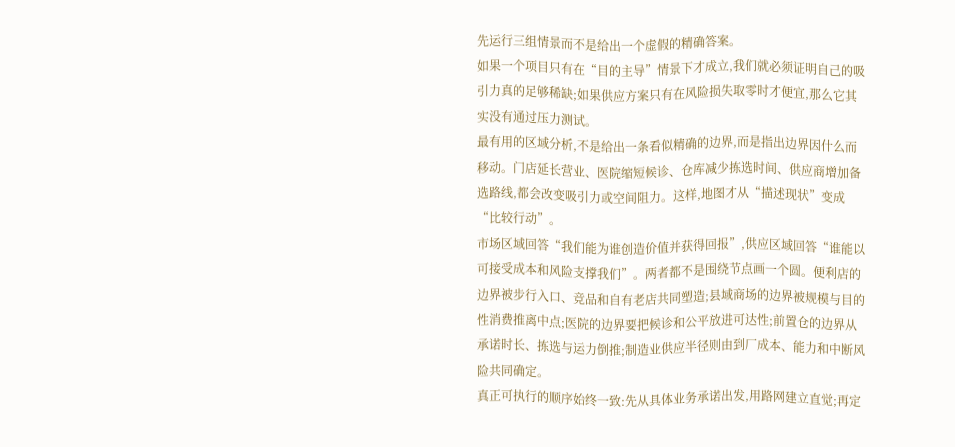先运行三组情景而不是给出一个虚假的精确答案。
如果一个项目只有在“目的主导”情景下才成立,我们就必须证明自己的吸引力真的足够稀缺;如果供应方案只有在风险损失取零时才便宜,那么它其实没有通过压力测试。
最有用的区域分析,不是给出一条看似精确的边界,而是指出边界因什么而移动。门店延长营业、医院缩短候诊、仓库减少拣选时间、供应商增加备选路线,都会改变吸引力或空间阻力。这样,地图才从“描述现状”变成“比较行动”。
市场区域回答“我们能为谁创造价值并获得回报”,供应区域回答“谁能以可接受成本和风险支撑我们”。两者都不是围绕节点画一个圆。便利店的边界被步行入口、竞品和自有老店共同塑造;县域商场的边界被规模与目的性消费推离中点;医院的边界要把候诊和公平放进可达性;前置仓的边界从承诺时长、拣选与运力倒推;制造业供应半径则由到厂成本、能力和中断风险共同确定。
真正可执行的顺序始终一致:先从具体业务承诺出发,用路网建立直觉;再定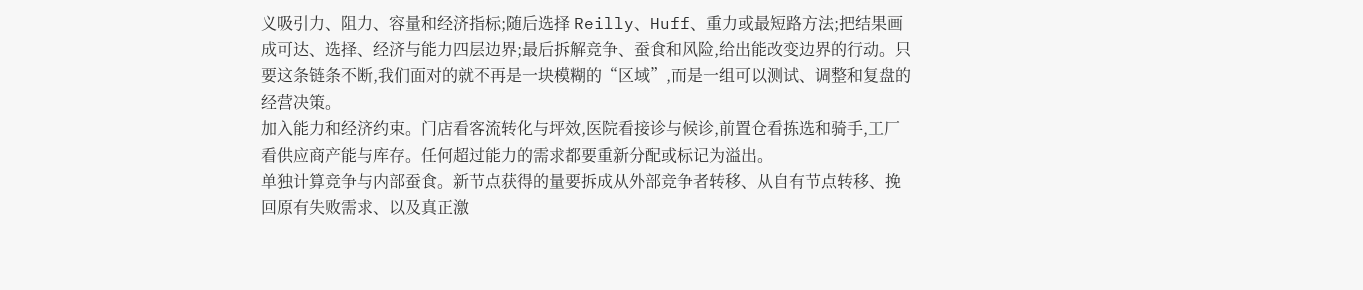义吸引力、阻力、容量和经济指标;随后选择 Reilly、Huff、重力或最短路方法;把结果画成可达、选择、经济与能力四层边界;最后拆解竞争、蚕食和风险,给出能改变边界的行动。只要这条链条不断,我们面对的就不再是一块模糊的“区域”,而是一组可以测试、调整和复盘的经营决策。
加入能力和经济约束。门店看客流转化与坪效,医院看接诊与候诊,前置仓看拣选和骑手,工厂看供应商产能与库存。任何超过能力的需求都要重新分配或标记为溢出。
单独计算竞争与内部蚕食。新节点获得的量要拆成从外部竞争者转移、从自有节点转移、挽回原有失败需求、以及真正激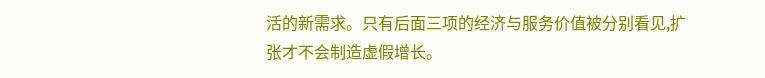活的新需求。只有后面三项的经济与服务价值被分别看见,扩张才不会制造虚假增长。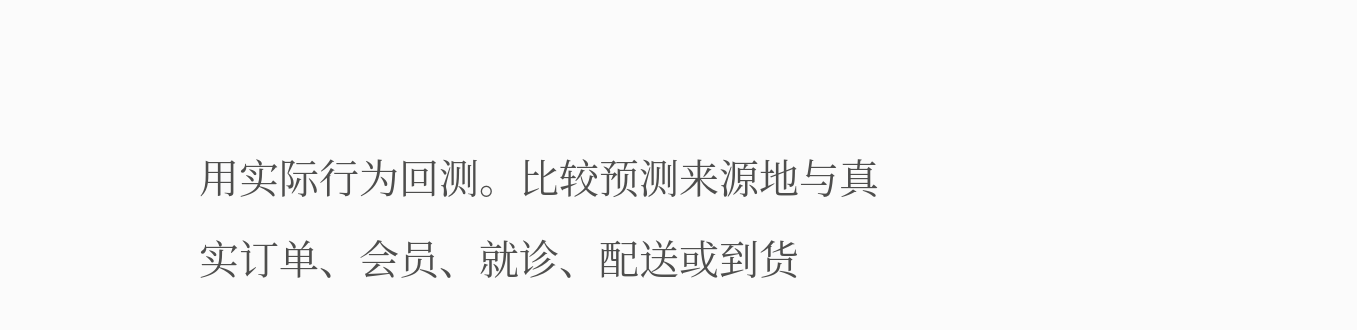用实际行为回测。比较预测来源地与真实订单、会员、就诊、配送或到货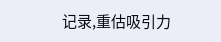记录,重估吸引力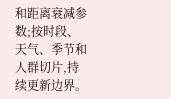和距离衰减参数;按时段、天气、季节和人群切片,持续更新边界。